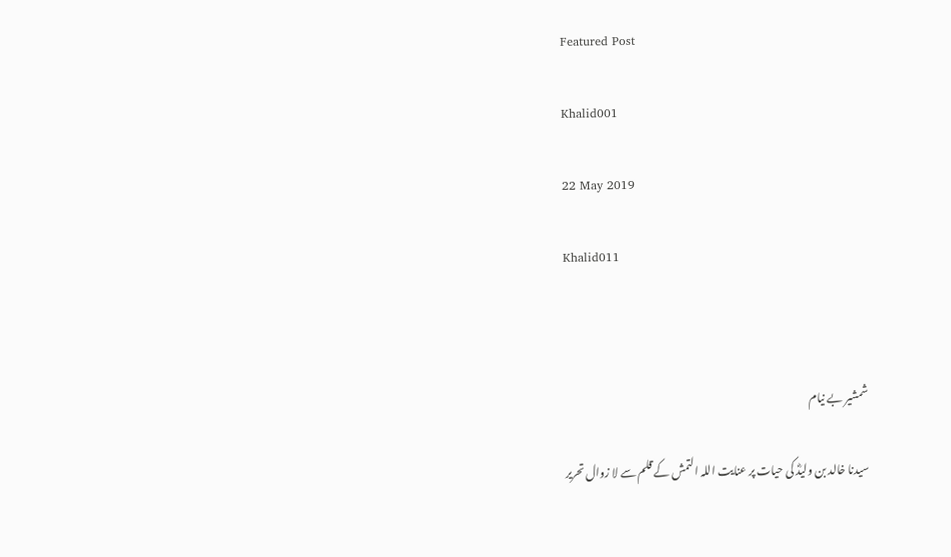Featured Post

Khalid001

22 May 2019

Khalid011



شمشیر بے نیام

سیدنا خالد بن ولیدؓ کی حیات پر عنایت اللہ التمش کے قلم سے لا زوال تحریر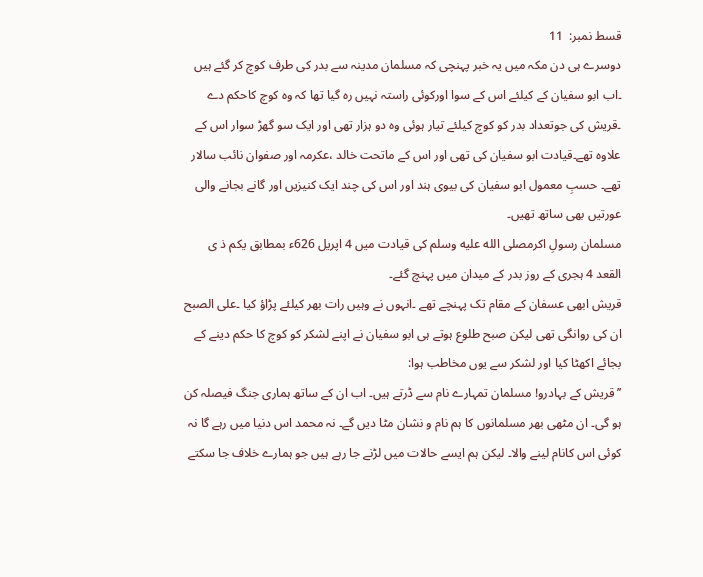قسط نمبر:  11
دوسرے ہی دن مکہ میں یہ خبر پہنچی کہ مسلمان مدینہ سے بدر کی طرف کوچ کر گئے ہیں ۔اب ابو سفیان کے کیلئے اس کے سوا اورکوئی راستہ نہیں رہ گیا تھا کہ وہ کوچ کاحکم دے ۔قریش کی جوتعداد بدر کو کوچ کیلئے تیار ہوئی وہ دو ہزار تھی اور ایک سو گھڑ سوار اس کے علاوہ تھے۔قیادت ابو سفیان کی تھی اور اس کے ماتحت خالد ،عکرمہ اور صفوان نائب سالار تھے۔ حسبِ معمول ابو سفیان کی بیوی ہند اور اس کی چند ایک کنیزیں اور گانے بجانے والی عورتیں بھی ساتھ تھیں۔
مسلمان رسولِ اکرمصلى الله عليه وسلم کی قیادت میں 4 اپریل 626ء بمطابق یکم ذ ی القعد 4 ہجری کے روز بدر کے میدان میں پہنچ گئے۔
قریش ابھی عسفان کے مقام تک پہنچے تھے ۔انہوں نے وہیں رات بھر کیلئے پڑاؤ کیا ۔علی الصبح ان کی روانگی تھی لیکن صبح طلوع ہوتے ہی ابو سفیان نے اپنے لشکر کو کوچ کا حکم دینے کے بجائے اکھٹا کیا اور لشکر سے یوں مخاطب ہوا:
’’قریش کے بہادرو! مسلمان تمہارے نام سے ڈرتے ہیں۔ اب ان کے ساتھ ہماری جنگ فیصلہ کن ہو گی۔ ان مٹھی بھر مسلمانوں کا ہم نام و نشان مٹا دیں گے۔ نہ محمد اس دنیا میں رہے گا نہ کوئی اس کانام لینے والا۔ لیکن ہم ایسے حالات میں لڑنے جا رہے ہیں جو ہمارے خلاف جا سکتے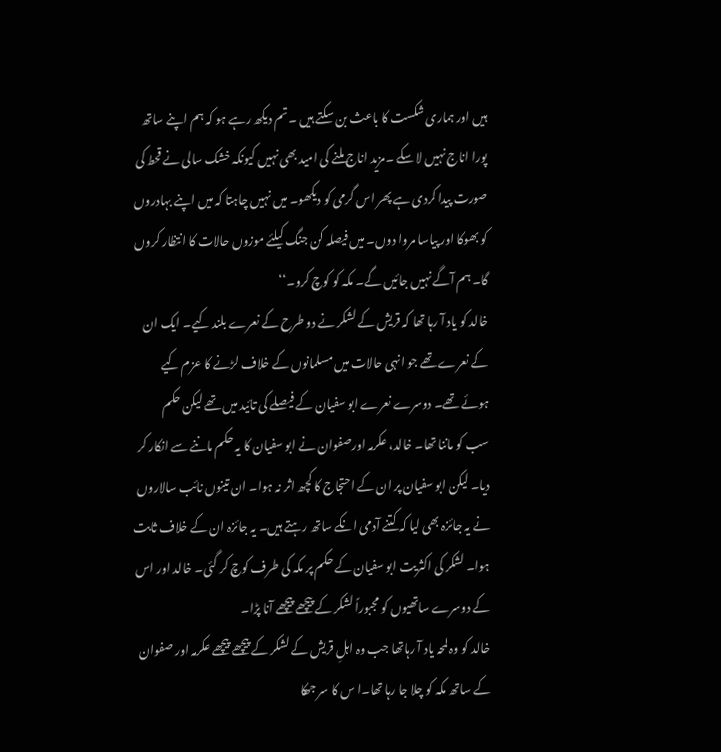ہیں اور ہماری شکست کا باعث بن سکتے ہیں ۔تم دیکھ رہے ہو کہ ہم اپنے ساتھ پورا اناج نہیں لا سکے ۔مزید اناج ملنے کی امید بھی نہیں کیونکہ خشک سالی نے قحط کی صورت پیدا کردی ہے پھر اس گرمی کو دیکھو۔ میں نہیں چاہتا کہ میں اپنے بہادروں کو بھوکا اور پیاسا مروا دوں۔ میں فیصلہ کن جنگ کیلئے موزوں حالات کا انتظار کروں گا۔ ہم آگے نہیں جائیں گے۔ مکہ کو کوچ کرو۔‘‘
خالد کو یاد آ رہا تھا کہ قریش کے لشکر نے دو طرح کے نعرے بلند کیے۔ ایک ان کے نعرے تھے جو انہی حالات میں مسلمانوں کے خلاف لڑنے کا عزم کیے ہوئے تھے۔ دوسرے نعرے ابو سفیان کے فیصلے کی تائید میں تھے لیکن حکم سب کو ماننا تھا۔ خالد، عکرمہ اورصفوان نے ابو سفیان کا یہ حکم ماننے سے انکار کر دیا۔ لیکن ابو سفیان پر ان کے احتجاج کا کچھ اثر نہ ہوا۔ ان تینوں نائب سالاروں نے یہ جائزہ بھی لیا کہ کتنے آدمی انکے ساتھ رہتے ہیں۔ یہ جائزہ ان کے خلاف ثابت ہوا۔ لشکر کی اکثریت ابو سفیان کے حکم پر مکہ کی طرف کوچ کر گئی۔ خالد اور اس کے دوسرے ساتھیوں کو مجبوراً لشکر کے پیچھے پیچھے آنا پڑا۔
خالد کو وہ لمحہ یاد آ رہاتھا جب وہ اہلِ قریش کے لشکر کے پیچھے پیچھے عکرمہ اور صفوان کے ساتھ مکہ کو چلا جا رہا تھا۔ا س کا سر جھکا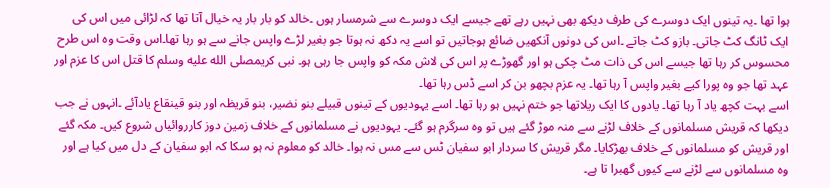ہوا تھا ۔یہ تینوں ایک دوسرے کی طرف دیکھ بھی نہیں رہے تھے جیسے ایک دوسرے سے شرمسار ہوں ۔خالد کو بار بار یہ خیال آتا تھا کہ لڑائی میں اس کی ایک ٹانگ کٹ جاتی۔ بازو کٹ جاتے ۔اس کی دونوں آنکھیں ضائع ہوجاتیں تو اسے یہ دکھ نہ ہوتا جو بغیر لڑے واپس جانے سے ہو رہا تھا۔اس وقت وہ اس طرح محسوس کر رہا تھا جیسے اس کی ذات مٹ چکی ہو اور گھوڑے پر اس کی لاش مکہ کو واپس جا رہی ہو۔ نبی کریمصلى الله عليه وسلم کا قتل اس کا عزم اور عہد تھا جو وہ پورا کیے بغیر واپس آ رہا تھا۔ یہ عزم بچھو بن کر اسے ڈس رہا تھا۔
اسے بہت کچھ یاد آ رہا تھا۔ یادوں کا ایک ریلاتھا جو ختم نہیں ہو رہا تھا۔ اسے یہودیوں کے تینوں قبیلے بنو نضیر، بنو قریظہ اور بنو قینقاع یادآئے ۔انہوں نے جب دیکھا کہ قریش مسلمانوں کے خلاف لڑنے سے منہ موڑ گئے ہیں تو وہ سرگرم ہو گئے۔ یہودیوں نے مسلمانوں کے خلاف زمین دوز کارروائیاں شروع کیں۔ مکہ گئے اور قریش کو مسلمانوں کے خلاف بھڑکایا۔ مگر قریش کا سردار ابو سفیان ٹس سے مس نہ ہوا۔ خالد کو معلوم نہ ہو سکا کہ ابو سفیان کے دل میں کیا ہے اور وہ مسلمانوں سے لڑنے سے کیوں گھبرا تا ہے۔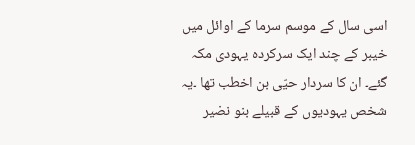اسی سال کے موسم سرما کے اوائل میں خیبر کے چند ایک سرکردہ یہودی مکہ گئے۔ ان کا سردار حیّی بن اخطب تھا ۔یہ شخص یہودیوں کے قبیلے بنو نضیر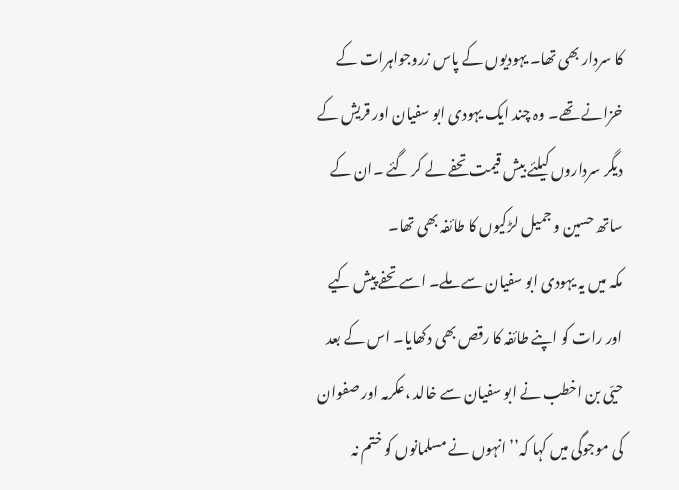کا سردار بھی تھا۔ یہودیوں کے پاس زروجواہرات کے خزانے تھے۔ وہ چند ایک یہودی ابو سفیان اور قریش کے دیگر سرداروں کیلئے بیش قیمت تحفے لے کر گئے ۔ان کے ساتھ حسین و جمیل لڑکیوں کا طائفہ بھی تھا۔
مکہ میں یہ یہودی ابو سفیان سے ملے۔ اسے تحفے پیش کیے اور رات کو اپنے طائفہ کا رقص بھی دکھایا۔ اس کے بعد حیّی بن اخطب نے ابو سفیان سے خالد ،عکرمہ اور صفوان کی موجوگی میں کہا کہ’’ انہوں نے مسلمانوں کو ختم نہ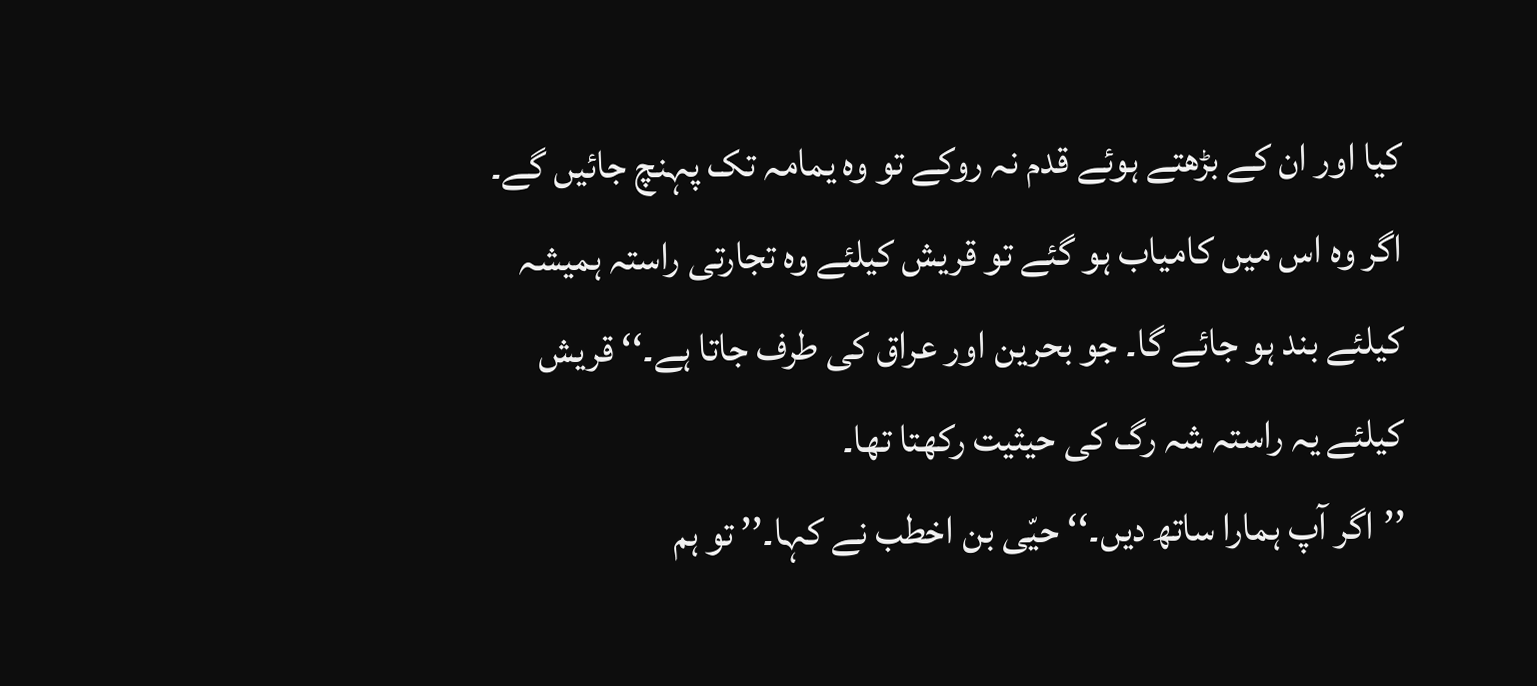کیا اور ان کے بڑھتے ہوئے قدم نہ روکے تو وہ یمامہ تک پہنچ جائیں گے۔ اگر وہ اس میں کامیاب ہو گئے تو قریش کیلئے وہ تجارتی راستہ ہمیشہ کیلئے بند ہو جائے گا۔ جو بحرین اور عراق کی طرف جاتا ہے۔‘‘ قریش کیلئے یہ راستہ شہ رگ کی حیثیت رکھتا تھا۔
’’اگر آپ ہمارا ساتھ دیں۔‘‘ حیّی بن اخطب نے کہا۔’’ تو ہم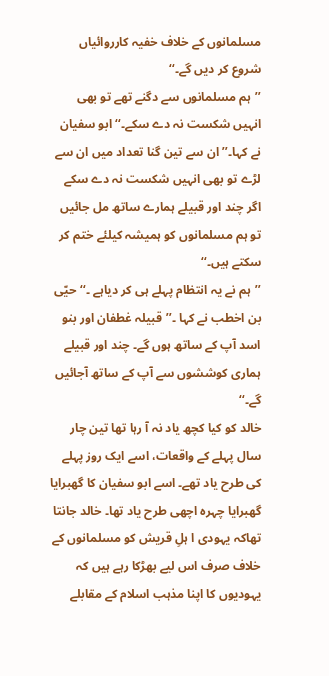مسلمانوں کے خلاف خفیہ کارروائیاں شروع کر دیں گے۔‘‘
’’ہم مسلمانوں سے دگنے تھے تو بھی انہیں شکست نہ دے سکے۔‘‘ ابو سفیان نے کہا۔’’ ان سے تین گنا تعداد میں ان سے لڑے تو بھی انہیں شکست نہ دے سکے اگر چند اور قبیلے ہمارے ساتھ مل جائیں تو ہم مسلمانوں کو ہمیشہ کیلئے ختم کر سکتے ہیں۔‘‘
’’ہم نے یہ انتظام پہلے ہی کر دیاہے ۔‘‘حیّی بن اخطب نے کہا ۔’’قبیلہ غطفان اور بنو اسد آپ کے ساتھ ہوں گے۔ چند اور قبیلے ہماری کوششوں سے آپ کے ساتھ آجائیں گے۔‘‘
خالد کو کیا کچھ یاد نہ آ رہا تھا تین چار سال پہلے کے واقعات، اسے ایک روز پہلے کی طرح یاد تھے۔ اسے ابو سفیان کا گھبرایا گھبرایا چہرہ اچھی طرح یاد تھا۔ خالد جانتا تھاکہ یہودی ا ہلِ قریش کو مسلمانوں کے خلاف صرف اس لیے بھڑکا رہے ہیں کہ یہودیوں کا اپنا مذہب اسلام کے مقابلے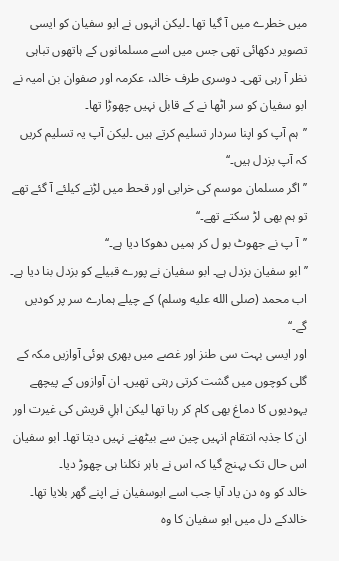میں خطرے میں آ گیا تھا ۔لیکن انہوں نے ابو سفیان کو ایسی تصویر دکھائی تھی جس میں اسے مسلمانوں کے ہاتھوں تباہی نظر آ رہی تھی۔ دوسری طرف خالد، عکرمہ اور صفوان بن امیہ نے ابو سفیان کو سر اٹھا نے کے قابل نہیں چھوڑا تھا۔
’’ہم آپ کو اپنا سردار تسلیم کرتے ہیں ۔لیکن آپ یہ تسلیم کریں کہ آپ بزدل ہیں۔‘‘
’’اگر مسلمان موسم کی خرابی اور قحط میں لڑنے کیلئے آ گئے تھے تو ہم بھی لڑ سکتے تھے۔‘‘
’’آ پ نے جھوٹ بو ل کر ہمیں دھوکا دیا ہے۔‘‘
’’ابو سفیان بزدل ہے۔ ابو سفیان نے پورے قبیلے کو بزدل بنا دیا ہے۔ اب محمد (صلى الله عليه وسلم) کے چیلے ہمارے سر پر کودیں گے۔‘‘
اور ایسی بہت سی طنز اور غصے میں بھری ہوئی آوازیں مکہ کے گلی کوچوں میں گشت کرتی رہتی تھیں۔ ان آوازوں کے پیچھے یہودیوں کا دماغ بھی کام کر رہا تھا لیکن اہلِ قریش کی غیرت اور ان کا جذبہ انتقام انہیں چین سے بیٹھنے نہیں دیتا تھا۔ ابو سفیان اس حال تک پہنچ گیا کہ اس نے باہر نکلنا ہی چھوڑ دیا۔
خالد کو وہ دن یاد آیا جب اسے ابوسفیان نے اپنے گھر بلایا تھا۔ خالدکے دل میں ابو سفیان کا وہ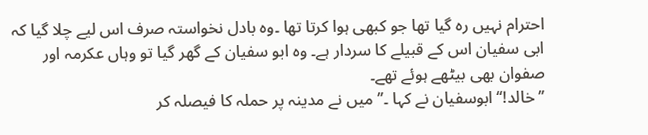احترام نہیں رہ گیا تھا جو کبھی ہوا کرتا تھا ۔وہ بادل نخواستہ صرف اس لیے چلا گیا کہ ابی سفیان اس کے قبیلے کا سردار ہے۔ وہ ابو سفیان کے گھر گیا تو وہاں عکرمہ اور صفوان بھی بیٹھے ہوئے تھے۔
’’خالد!‘‘ ابوسفیان نے کہا ۔’’میں نے مدینہ پر حملہ کا فیصلہ کر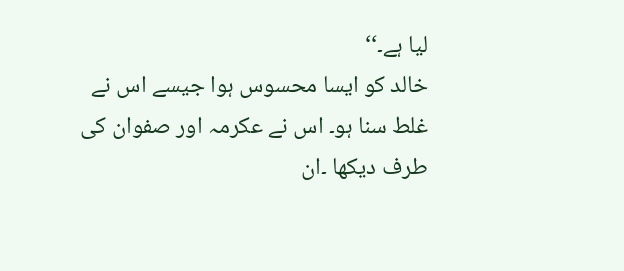لیا ہے۔‘‘
خالد کو ایسا محسوس ہوا جیسے اس نے غلط سنا ہو۔ اس نے عکرمہ اور صفوان کی طرف دیکھا ۔ان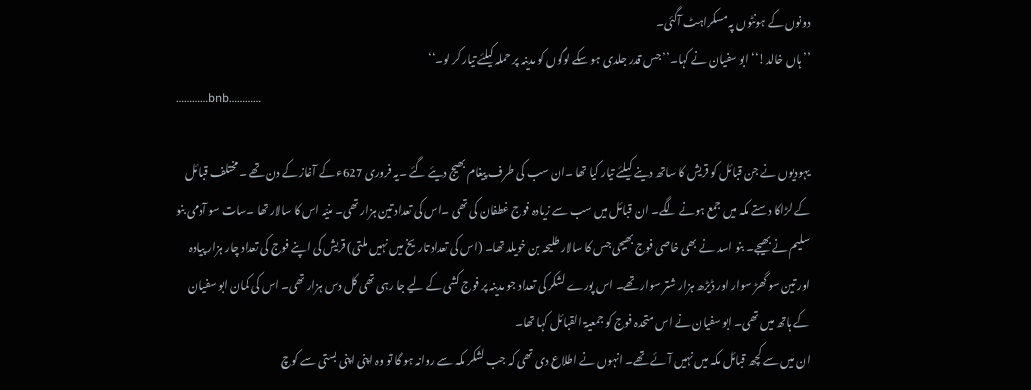دونوں کے ہونٹوں پہ مسکراہٹ آگئی۔
’’ہاں خالد!‘‘ ابو سفیان نے کہا۔’’جس قدر جلدی ہو سکے لوگوں کو مدینہ پر حملہ کیلئے تیار کر لو۔‘‘
…………bnb…………

یہودیوں نے جن قبائل کو قریش کا ساتھ دینے کیلئے تیار کیا تھا ۔ان سب کی طرف پیغام بھیج دیئے گئے ۔یہ فروری 627ء کے آغاز کے دن تھے ۔مختلف قبائل کے لڑاکا دستے مکہ میں جمع ہونے لگے۔ ان قبائل میں سب سے زیادہ فوج غطفان کی تھی ۔اس کی تعداد تین ہزار تھی۔ منیّہ اس کا سالار تھا ۔سات سو آدمی بنو سلیم نے بھیجے۔ بنو اسد نے بھی خاصی فوج بھیجی جس کا سالار طلیحہ بن خویلد تھا۔ (اس کی تعداد تاریخ میں نہیں ملتی) قریش کی اپنے فوج کی تعداد چار ہزار پیادہ اور تین سو گھڑ سوار اور ڈیڑھ ہزار شتر سوار تھے۔ اس پورے لشکر کی تعداد جو مدینہ پر فوج کشی کے لیے جا رہی تھی کل دس ہزار تھی۔ اس کی کمان ابو سفیان کے ہاتھ میں تھی۔ ابو سفیان نے اس متحدہ فوج کو جمعیۃ القبائل کہا تھا۔
ان میں سے کچھ قبائل مکہ میں نہیں آئے تھے۔ انہوں نے اطلاع دی تھی کہ جب لشکر مکہ سے روانہ ہو گا تو وہ اپنی اپنی بستی سے کوچ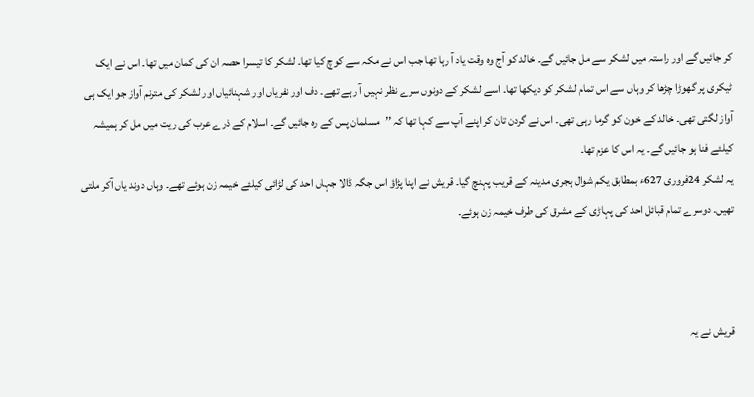کر جائیں گے اور راستہ میں لشکر سے مل جائیں گے۔ خالد کو آج وہ وقت یاد آ رہا تھا جب اس نے مکہ سے کوچ کیا تھا۔ لشکر کا تیسرا حصہ ان کی کمان میں تھا۔ اس نے ایک ٹیکری پر گھوڑا چڑھا کر وہاں سے اس تمام لشکر کو دیکھا تھا۔ اسے لشکر کے دونوں سرے نظر نہیں آ رہے تھے۔ دف اور نفریاں اور شہنائیاں اور لشکر کی مترنم آواز جو ایک ہی آواز لگتی تھی۔ خالد کے خون کو گرما رہی تھی۔ اس نے گردن تان کر اپنے آپ سے کہا تھا کہ ’’مسلمان پس کے رہ جائیں گے۔ اسلام کے ذرے عرب کی ریت میں مل کر ہمیشہ کیلئے فنا ہو جائیں گے۔ یہ اس کا عزم تھا۔
یہ لشکر 24فروری 627ء بمطابق یکم شوال ہجری مدینہ کے قریب پہنچ گیا۔ قریش نے اپنا پڑاؤ اس جگہ ڈالا جہاں احد کی لڑائی کیلئے خیمہ زن ہوئے تھے۔ وہاں دوند یاں آکر ملتی تھیں۔ دوسرے تمام قبائل احد کی پہاڑی کے مشرق کی طرف خیمہ زن ہوئے۔



قریش نے یہ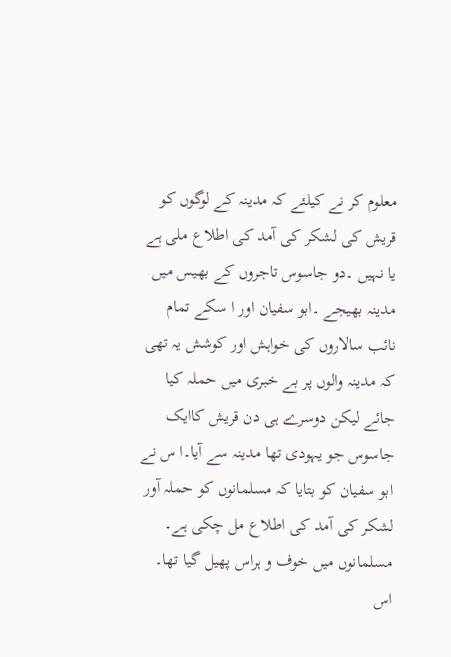معلوم کر نے کیلئے کہ مدینہ کے لوگوں کو قریش کی لشکر کی آمد کی اطلاع ملی ہے یا نہیں ۔دو جاسوس تاجروں کے بھیس میں مدینہ بھیجے ۔ابو سفیان اور ا سکے تمام نائب سالاروں کی خواہش اور کوشش یہ تھی کہ مدینہ والوں پر بے خبری میں حملہ کیا جائے لیکن دوسرے ہی دن قریش کاایک جاسوس جو یہودی تھا مدینہ سے آیا۔ا س نے ابو سفیان کو بتایا کہ مسلمانوں کو حملہ آور لشکر کی آمد کی اطلاع مل چکی ہے۔
مسلمانوں میں خوف و ہراس پھیل گیا تھا۔ اس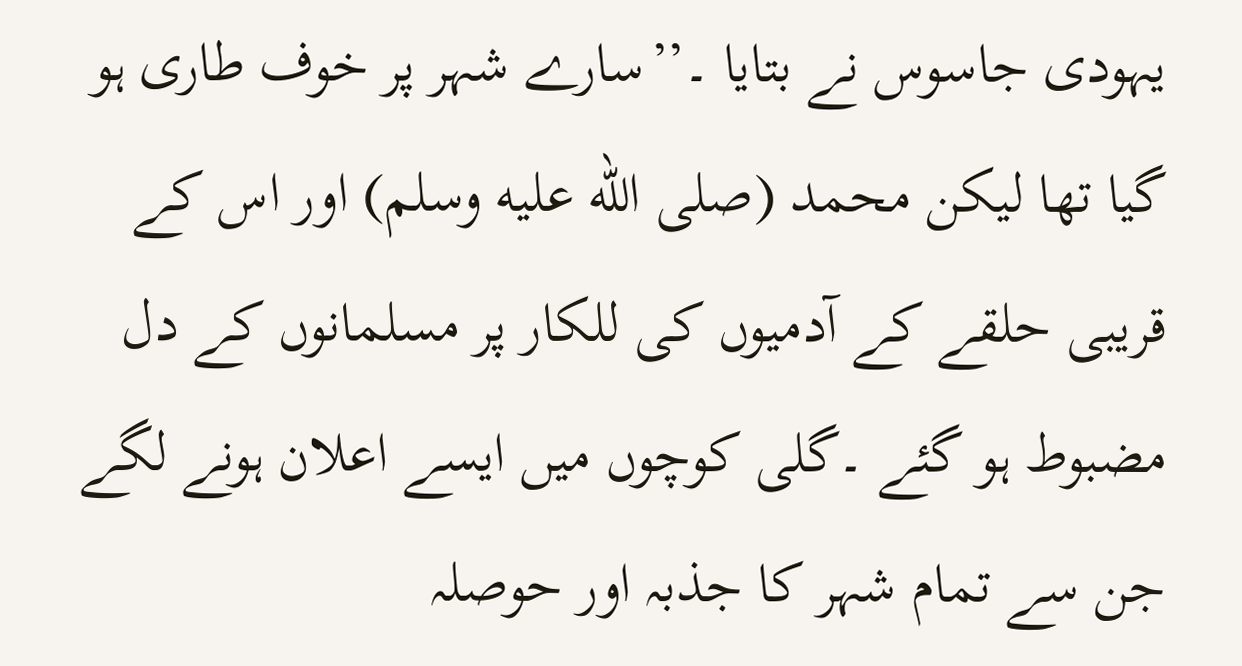یہودی جاسوس نے بتایا ۔’’سارے شہر پر خوف طاری ہو گیا تھا لیکن محمد (صلى الله عليه وسلم) اور اس کے قریبی حلقے کے آدمیوں کی للکار پر مسلمانوں کے دل مضبوط ہو گئے ۔گلی کوچوں میں ایسے اعلان ہونے لگے جن سے تمام شہر کا جذبہ اور حوصلہ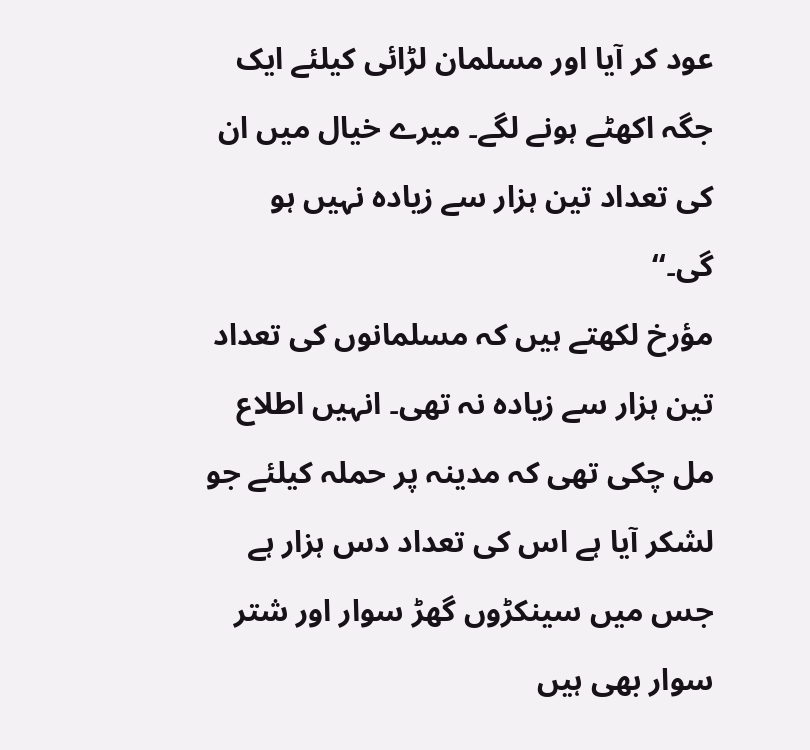عود کر آیا اور مسلمان لڑائی کیلئے ایک جگہ اکھٹے ہونے لگے۔ میرے خیال میں ان کی تعداد تین ہزار سے زیادہ نہیں ہو گی۔‘‘
مؤرخ لکھتے ہیں کہ مسلمانوں کی تعداد تین ہزار سے زیادہ نہ تھی۔ انہیں اطلاع مل چکی تھی کہ مدینہ پر حملہ کیلئے جو لشکر آیا ہے اس کی تعداد دس ہزار ہے جس میں سینکڑوں گھڑ سوار اور شتر سوار بھی ہیں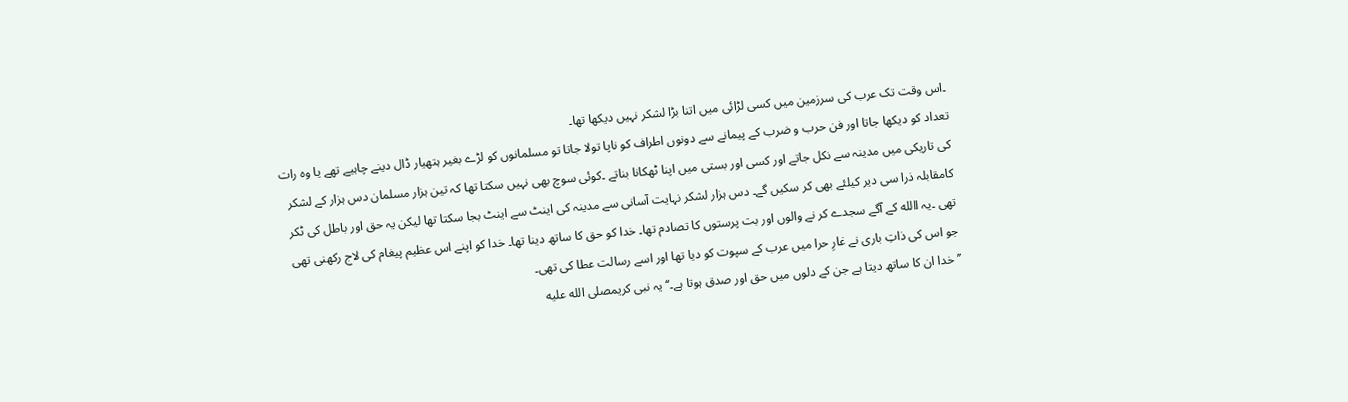۔اس وقت تک عرب کی سرزمین میں کسی لڑائی میں اتنا بڑا لشکر نہیں دیکھا تھا۔
تعداد کو دیکھا جاتا اور فن حرب و ضرب کے پیمانے سے دونوں اطراف کو ناپا تولا جاتا تو مسلمانوں کو لڑے بغیر ہتھیار ڈال دینے چاہیے تھے یا وہ رات کی تاریکی میں مدینہ سے نکل جاتے اور کسی اور بستی میں اپنا ٹھکانا بناتے ۔کوئی سوچ بھی نہیں سکتا تھا کہ تین ہزار مسلمان دس ہزار کے لشکر کامقابلہ ذرا سی دیر کیلئے بھی کر سکیں گے۔ دس ہزار لشکر نہایت آسانی سے مدینہ کی اینٹ سے اینٹ بجا سکتا تھا لیکن یہ حق اور باطل کی ٹکر تھی ۔یہ االله کے آگے سجدے کر نے والوں اور بت پرستوں کا تصادم تھا۔ خدا کو حق کا ساتھ دینا تھا۔ خدا کو اپنے اس عظیم پیغام کی لاج رکھنی تھی جو اس کی ذاتِ باری نے غارِ حرا میں عرب کے سپوت کو دیا تھا اور اسے رسالت عطا کی تھی۔
’’خدا ان کا ساتھ دیتا ہے جن کے دلوں میں حق اور صدق ہوتا ہے۔‘‘ یہ نبی کریمصلى الله عليه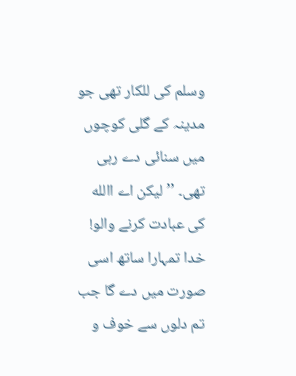وسلم کی للکار تھی جو مدینہ کے گلی کوچوں میں سنائی دے رہی تھی۔ ’’لیکن اے االله کی عبادت کرنے والو! خدا تمہارا ساتھ اسی صورت میں دے گا جب تم دلوں سے خوف و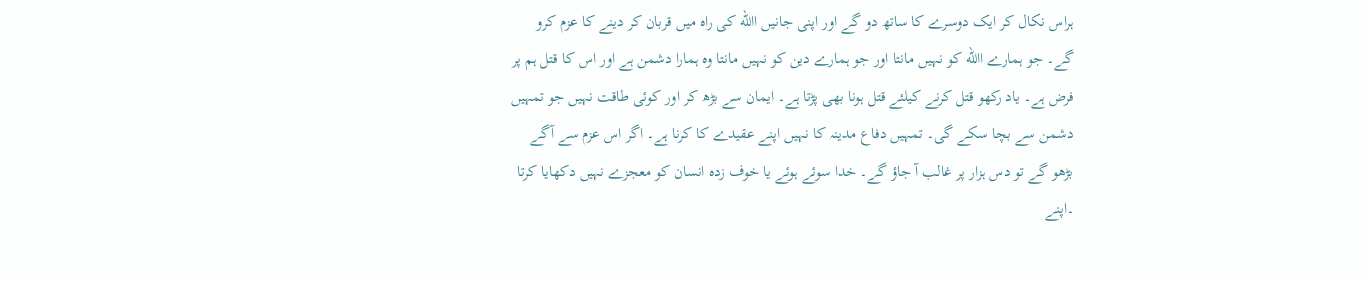ہراس نکال کر ایک دوسرے کا ساتھ دو گے اور اپنی جانیں االله کی راہ میں قربان کر دینے کا عزم کرو گے۔ جو ہمارے االله کو نہیں مانتا اور جو ہمارے دین کو نہیں مانتا وہ ہمارا دشمن ہے اور اس کا قتل ہم پر فرض ہے۔ یاد رکھو قتل کرنے کیلئے قتل ہونا بھی پڑتا ہے۔ ایمان سے بڑھ کر اور کوئی طاقت نہیں جو تمہیں دشمن سے بچا سکے گی۔ تمہیں دفاع مدینہ کا نہیں اپنے عقیدے کا کرنا ہے۔ اگر اس عزم سے آگے بڑھو گے تو دس ہزار پر غالب آ جاؤ گے۔ خدا سوئے ہوئے یا خوف زدہ انسان کو معجزے نہیں دکھایا کرتا ۔اپنے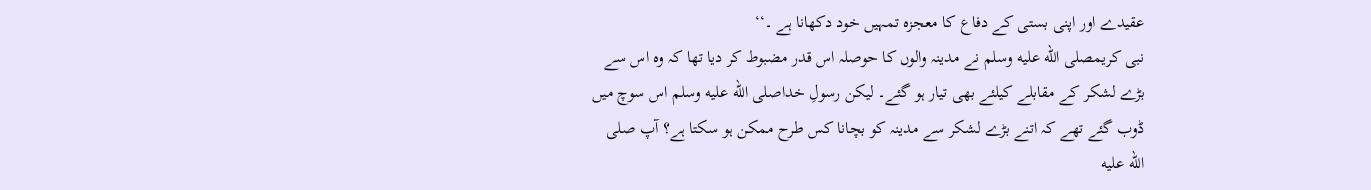عقیدے اور اپنی بستی کے دفاع کا معجزہ تمہیں خود دکھانا ہے ۔‘‘
نبی کریمصلى الله عليه وسلم نے مدینہ والوں کا حوصلہ اس قدر مضبوط کر دیا تھا کہ وہ اس سے بڑے لشکر کے مقابلے کیلئے بھی تیار ہو گئے۔ لیکن رسولِ خداصلى الله عليه وسلم اس سوچ میں ڈوب گئے تھے کہ اتنے بڑے لشکر سے مدینہ کو بچانا کس طرح ممکن ہو سکتا ہے؟ آپ صلى الله عليه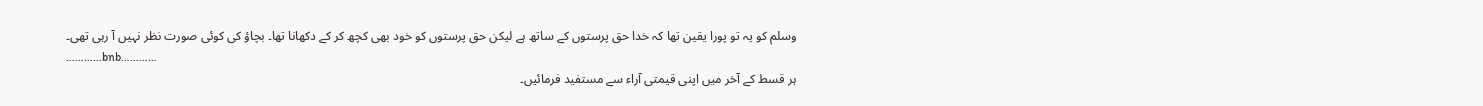وسلم کو یہ تو پورا یقین تھا کہ خدا حق پرستوں کے ساتھ ہے لیکن حق پرستوں کو خود بھی کچھ کر کے دکھانا تھا۔ بچاؤ کی کوئی صورت نظر نہیں آ رہی تھی۔
…………bnb…………
ہر قسط کے آخر میں اپنی قیمتی آراء سے مستفید فرمائیں۔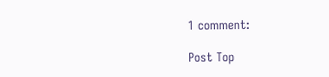1 comment:

Post Top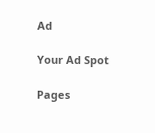Ad

Your Ad Spot

Pages